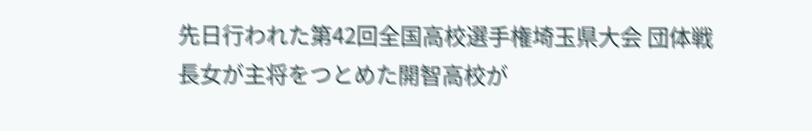先日行われた第42回全国高校選手権埼玉県大会 団体戦
長女が主将をつとめた開智高校が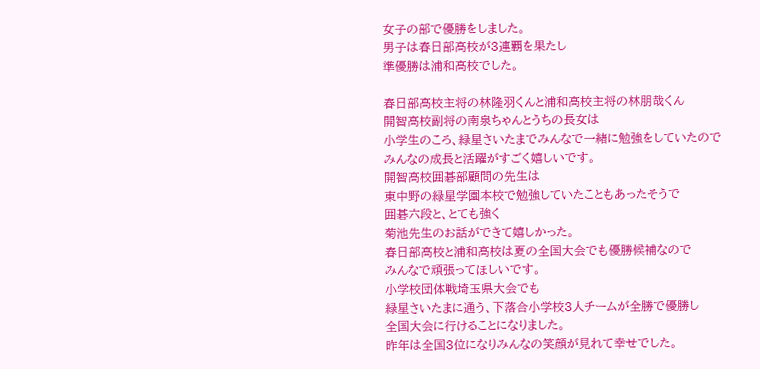女子の部で優勝をしました。
男子は春日部高校が3連覇を果たし
準優勝は浦和高校でした。

春日部高校主将の林隆羽くんと浦和高校主将の林朋哉くん
開智高校副将の南泉ちゃんとうちの長女は
小学生のころ、緑星さいたまでみんなで一緒に勉強をしていたので
みんなの成長と活躍がすごく嬉しいです。
開智高校囲碁部顧問の先生は
東中野の緑星学園本校で勉強していたこともあったそうで
囲碁六段と、とても強く
菊池先生のお話ができて嬉しかった。
春日部高校と浦和高校は夏の全国大会でも優勝候補なので
みんなで頑張ってほしいです。
小学校団体戦埼玉県大会でも
緑星さいたまに通う、下落合小学校3人チームが全勝で優勝し
全国大会に行けることになりました。
昨年は全国3位になりみんなの笑顔が見れて幸せでした。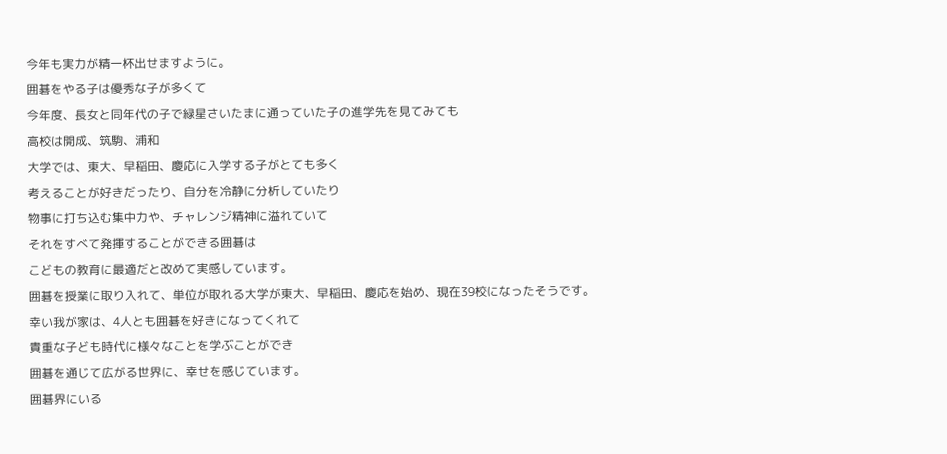今年も実力が精一杯出せますように。
囲碁をやる子は優秀な子が多くて
今年度、長女と同年代の子で緑星さいたまに通っていた子の進学先を見てみても
高校は開成、筑駒、浦和
大学では、東大、早稲田、慶応に入学する子がとても多く
考えることが好きだったり、自分を冷静に分析していたり
物事に打ち込む集中力や、チャレンジ精神に溢れていて
それをすべて発揮することができる囲碁は
こどもの教育に最適だと改めて実感しています。
囲碁を授業に取り入れて、単位が取れる大学が東大、早稲田、慶応を始め、現在39校になったそうです。
幸い我が家は、4人とも囲碁を好きになってくれて
貴重な子ども時代に様々なことを学ぶことができ
囲碁を通じて広がる世界に、幸せを感じています。
囲碁界にいる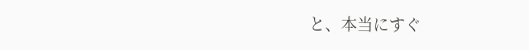と、本当にすぐ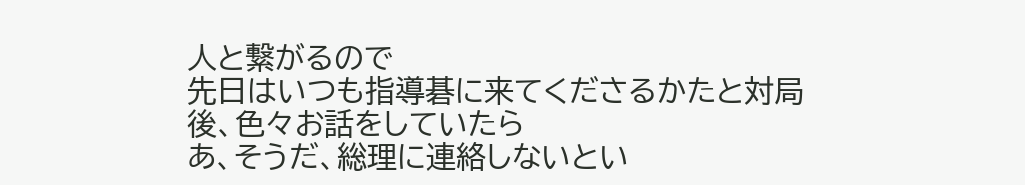人と繋がるので
先日はいつも指導碁に来てくださるかたと対局後、色々お話をしていたら
あ、そうだ、総理に連絡しないとい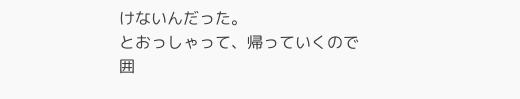けないんだった。
とおっしゃって、帰っていくので
囲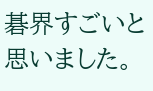碁界すごいと思いました。